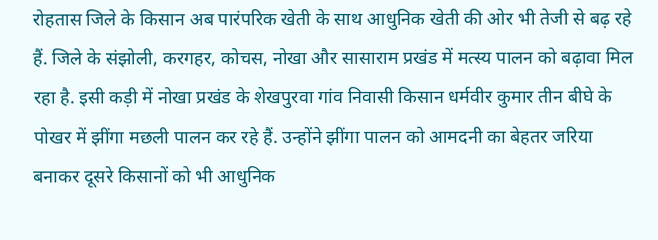रोहतास जिले के किसान अब पारंपरिक खेती के साथ आधुनिक खेती की ओर भी तेजी से बढ़ रहे हैं. जिले के संझोली, करगहर, कोचस, नोखा और सासाराम प्रखंड में मत्स्य पालन को बढ़ावा मिल रहा है. इसी कड़ी में नोखा प्रखंड के शेखपुरवा गांव निवासी किसान धर्मवीर कुमार तीन बीघे के पोखर में झींगा मछली पालन कर रहे हैं. उन्होंने झींगा पालन को आमदनी का बेहतर जरिया बनाकर दूसरे किसानों को भी आधुनिक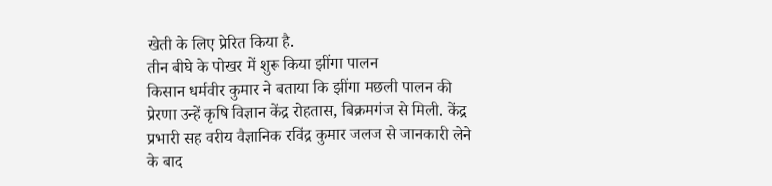खेती के लिए प्रेरित किया है.
तीन बीघे के पोखर में शुरू किया झींगा पालन
किसान धर्मवीर कुमार ने बताया कि झींगा मछली पालन की प्रेरणा उन्हें कृषि विज्ञान केंद्र रोहतास, बिक्रमगंज से मिली. केंद्र प्रभारी सह वरीय वैज्ञानिक रविंद्र कुमार जलज से जानकारी लेने के बाद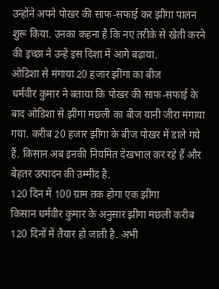उन्होंने अपने पोखर की साफ-सफाई कर झींगा पालन शुरू किया. उनका कहना है कि नए तरीके से खेती करने की इच्छा ने उन्हें इस दिशा में आगे बढ़ाया.
ओडिशा से मंगाया 20 हजार झींगा का बीज
धर्मवीर कुमार ने बताया कि पोखर की साफ-सफाई के बाद ओडिशा से झींगा मछली का बीज यानी जीरा मंगाया गया. करीब 20 हजार झींगा के बीज पोखर में डाले गये हैं. किसान अब इनकी नियमित देखभाल कर रहे हैं और बेहतर उत्पादन की उम्मीद है.
120 दिन में 100 ग्राम तक होगा एक झींगा
किसान धर्मवीर कुमार के अनुसार झींगा मछली करीब 120 दिनों में तैयार हो जाती है. अभी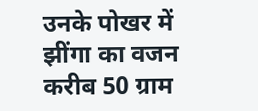उनके पोखर में झींगा का वजन करीब 50 ग्राम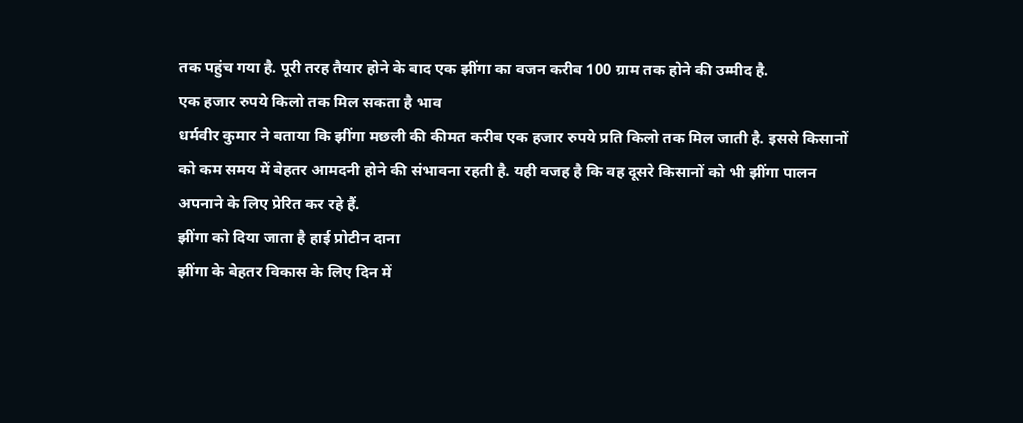तक पहुंच गया है. पूरी तरह तैयार होने के बाद एक झींगा का वजन करीब 100 ग्राम तक होने की उम्मीद है.
एक हजार रुपये किलो तक मिल सकता है भाव
धर्मवीर कुमार ने बताया कि झींगा मछली की कीमत करीब एक हजार रुपये प्रति किलो तक मिल जाती है. इससे किसानों को कम समय में बेहतर आमदनी होने की संभावना रहती है. यही वजह है कि वह दूसरे किसानों को भी झींगा पालन अपनाने के लिए प्रेरित कर रहे हैं.
झींगा को दिया जाता है हाई प्रोटीन दाना
झींगा के बेहतर विकास के लिए दिन में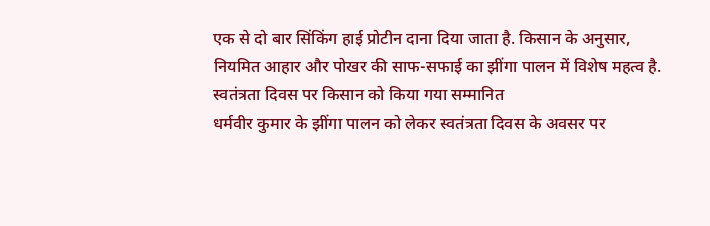एक से दो बार सिंकिंग हाई प्रोटीन दाना दिया जाता है. किसान के अनुसार, नियमित आहार और पोखर की साफ-सफाई का झींगा पालन में विशेष महत्व है.
स्वतंत्रता दिवस पर किसान को किया गया सम्मानित
धर्मवीर कुमार के झींगा पालन को लेकर स्वतंत्रता दिवस के अवसर पर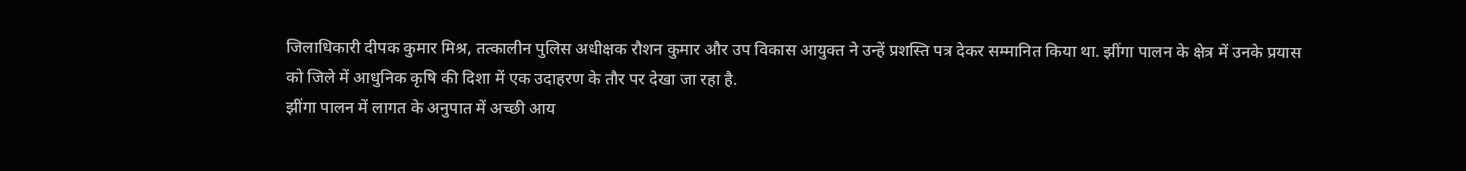जिलाधिकारी दीपक कुमार मिश्र, तत्कालीन पुलिस अधीक्षक रौशन कुमार और उप विकास आयुक्त ने उन्हें प्रशस्ति पत्र देकर सम्मानित किया था. झींगा पालन के क्षेत्र में उनके प्रयास को जिले में आधुनिक कृषि की दिशा में एक उदाहरण के तौर पर देखा जा रहा है.
झींगा पालन में लागत के अनुपात में अच्छी आय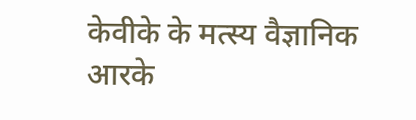केवीके के मत्स्य वैज्ञानिक आरके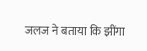जलज ने बताया कि झींगा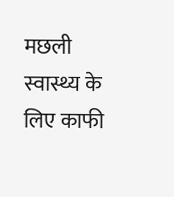मछली स्वास्थ्य के लिए काफी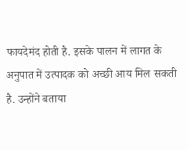फायदेमंद होती है. इसके पालन में लागत के अनुपात में उत्पादक को अच्छी आय मिल सकती है. उन्होंने बताया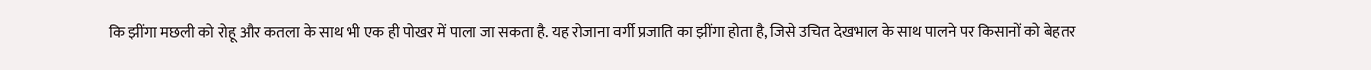कि झींगा मछली को रोहू और कतला के साथ भी एक ही पोखर में पाला जा सकता है. यह रोजाना वर्गी प्रजाति का झींगा होता है, जिसे उचित देखभाल के साथ पालने पर किसानों को बेहतर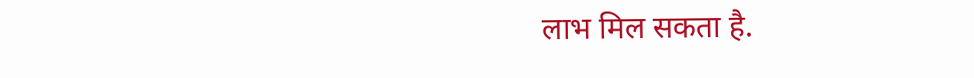लाभ मिल सकता है.